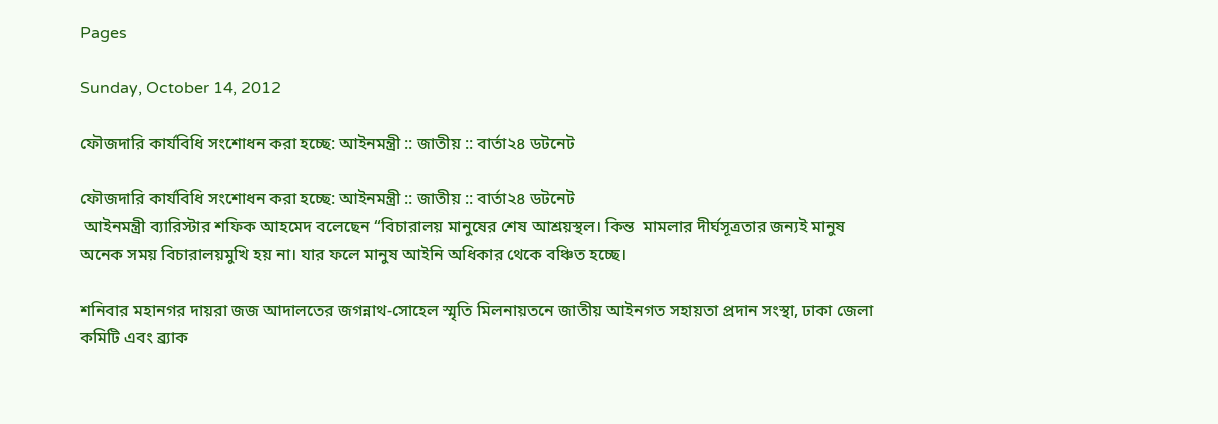Pages

Sunday, October 14, 2012

ফৌজদারি কার্যবিধি সংশোধন করা হচ্ছে: আইনমন্ত্রী :: জাতীয় :: বার্তা২৪ ডটনেট

ফৌজদারি কার্যবিধি সংশোধন করা হচ্ছে: আইনমন্ত্রী :: জাতীয় :: বার্তা২৪ ডটনেট
 আইনমন্ত্রী ব্যারিস্টার শফিক আহমেদ বলেছেন “বিচারালয় মানুষের শেষ আশ্রয়স্থল। কিন্ত  মামলার দীর্ঘসূত্রতার জন্যই মানুষ অনেক সময় বিচারালয়মুখি হয় না। যার ফলে মানুষ আইনি অধিকার থেকে বঞ্চিত হচ্ছে।

শনিবার মহানগর দায়রা জজ আদালতের জগন্নাথ-সোহেল স্মৃতি মিলনায়তনে জাতীয় আইনগত সহায়তা প্রদান সংস্থা, ঢাকা জেলা কমিটি এবং ব্র্যাক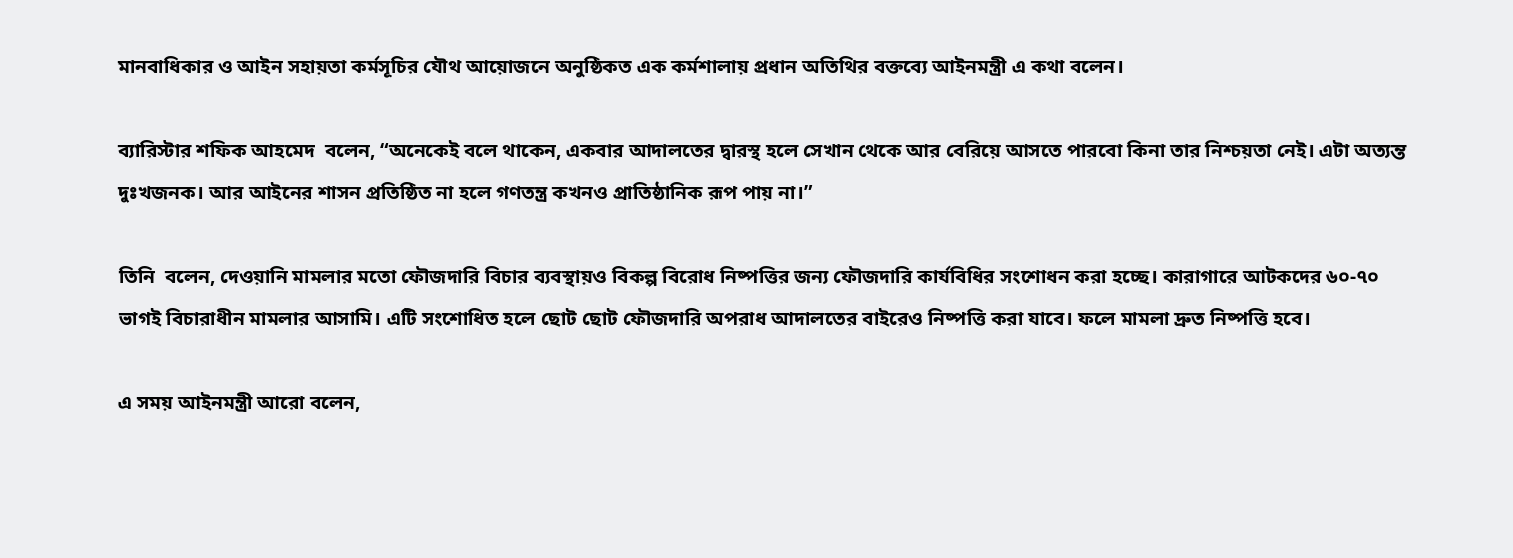মানবাধিকার ও আইন সহায়তা কর্মসূচির যৌথ আয়োজনে অনুষ্ঠিকত এক কর্মশালায় প্রধান অতিথির বক্তব্যে আইনমন্ত্রী এ কথা বলেন।

ব্যারিস্টার শফিক আহমেদ  বলেন, “অনেকেই বলে থাকেন, একবার আদালতের দ্বারস্থ হলে সেখান থেকে আর বেরিয়ে আসতে পারবো কিনা তার নিশ্চয়তা নেই। এটা অত্যন্ত দুঃখজনক। আর আইনের শাসন প্রতিষ্ঠিত না হলে গণতন্ত্র কখনও প্রাতিষ্ঠানিক রূপ পায় না।”

তিনি  বলেন, দেওয়ানি মামলার মতো ফৌজদারি বিচার ব্যবস্থায়ও বিকল্প বিরোধ নিষ্পত্তির জন্য ফৌজদারি কার্যবিধির সংশোধন করা হচ্ছে। কারাগারে আটকদের ৬০-৭০ ভাগই বিচারাধীন মামলার আসামি। এটি সংশোধিত হলে ছোট ছোট ফৌজদারি অপরাধ আদালতের বাইরেও নিষ্পত্তি করা যাবে। ফলে মামলা দ্রুত নিষ্পত্তি হবে।

এ সময় আইনমন্ত্রী আরো বলেন,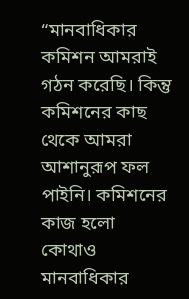“মানবাধিকার কমিশন আমরাই গঠন করেছি। কিন্তু কমিশনের কাছ থেকে আমরা আশানুরূপ ফল পাইনি। কমিশনের কাজ হলো কোথাও মানবাধিকার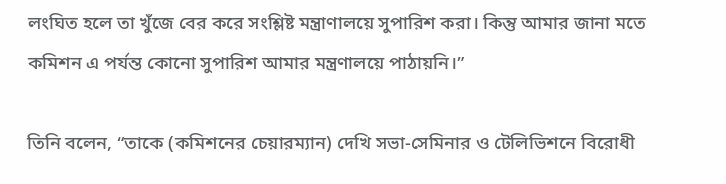লংঘিত হলে তা খুঁজে বের করে সংশ্লিষ্ট মন্ত্রাণালয়ে সুপারিশ করা। কিন্তু আমার জানা মতে কমিশন এ পর্যন্ত কোনো সুপারিশ আমার মন্ত্রণালয়ে পাঠায়নি।”

তিনি বলেন, “তাকে (কমিশনের চেয়ারম্যান) দেখি সভা-সেমিনার ও টেলিভিশনে বিরোধী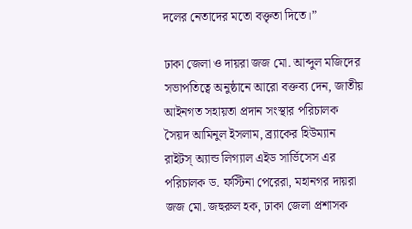দলের নেতাদের মতো বক্তৃতা দিতে।”

ঢাকা জেলা ও দায়রা জজ মো. আব্দুল মজিদের সভাপতিত্বে অনুষ্ঠানে আরো বক্তব্য দেন, জাতীয় আইনগত সহায়তা প্রদান সংস্থার পরিচালক সৈয়দ আমিনুল ইসলাম, ব্র্যাকের হিউম্যান রাইটস্ অ্যান্ড লিগ্যাল এইড সার্ভিসেস এর পরিচালক ড. ফস্টিনা পেরেরা, মহানগর দায়রা জজ মো. জহুরুল হক, ঢাকা জেলা প্রশাসক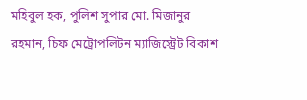মহিবুল হক, পুলিশ সুপার মো. মিজানুর রহমান, চিফ মেট্রোপলিটন ম্যাজিস্ট্রেট বিকাশ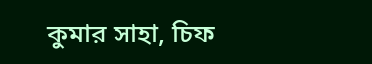কুমার সাহা, চিফ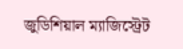জুডিশিয়াল ম্যাজিস্ট্রেট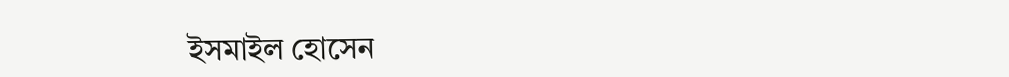ইসমাইল হোসেন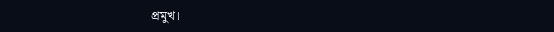প্রমুখ।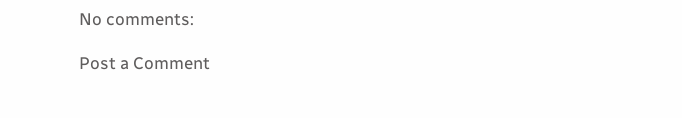No comments:

Post a Comment